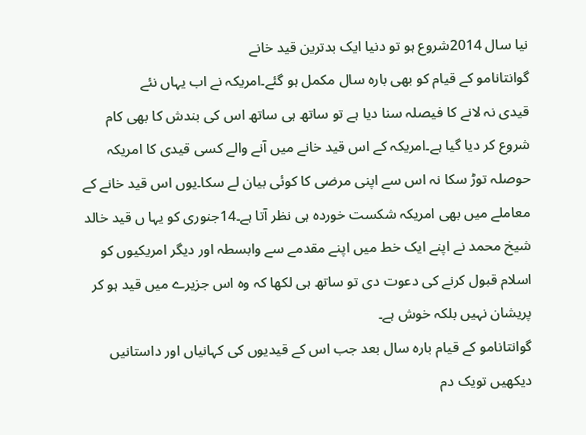نیا سال 2014شروع ہو تو دنیا ایک بدترین قید خانے
گوانتانامو کے قیام کو بھی بارہ سال مکمل ہو گئے۔امریکہ نے اب یہاں نئے
قیدی نہ لانے کا فیصلہ سنا دیا ہے تو ساتھ ہی ساتھ اس کی بندش کا بھی کام
شروع کر دیا گیا ہے۔امریکہ کے اس قید خانے میں آنے والے کسی قیدی کا امریکہ
حوصلہ توڑ سکا نہ اس سے اپنی مرضی کا کوئی بیان لے سکا۔یوں اس قید خانے کے
معاملے میں بھی امریکہ شکست خوردہ ہی نظر آتا ہے۔14جنوری کو یہا ں قید خالد
شیخ محمد نے اپنے ایک خط میں اپنے مقدمے سے وابسطہ اور دیگر امریکیوں کو
اسلام قبول کرنے کی دعوت دی تو ساتھ ہی لکھا کہ وہ اس جزیرے میں قید ہو کر
پریشان نہیں بلکہ خوش ہے۔
گوانتانامو کے قیام بارہ سال بعد جب اس کے قیدیوں کی کہانیاں اور داستانیں
دیکھیں تویک دم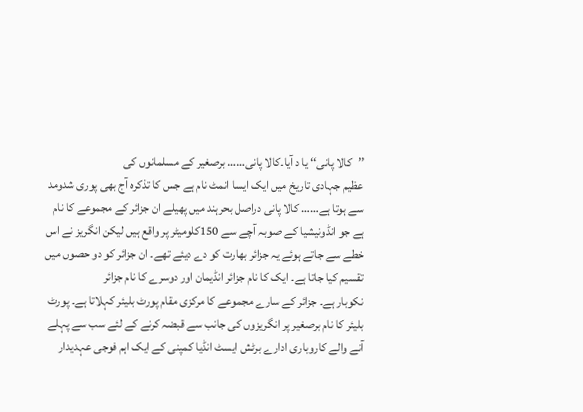’’کالا پانی‘‘ یا د آیا۔کالا پانی…… برصغیر کے مسلمانوں کی
عظیم جہادی تاریخ میں ایک ایسا انمٹ نام ہے جس کا تذکرہ آج بھی پوری شدومد
سے ہوتا ہے…… کالا پانی دراصل بحرہند میں پھیلے ان جزائر کے مجموعے کا نام
ہے جو انڈونیشیا کے صوبہ آچے سے 150کلومیٹر پر واقع ہیں لیکن انگریز نے اس
خطے سے جاتے ہوئے یہ جزائر بھارت کو دے دیئے تھے۔ ان جزائر کو دو حصوں میں
تقسیم کیا جاتا ہے۔ ایک کا نام جزائر انڈیمان اور دوسرے کا نام جزائر
نکوبار ہے۔ جزائر کے سارے مجموعے کا مرکزی مقام پورٹ بلیئر کہلاتا ہے۔ پورٹ
بلیئر کا نام برصغیر پر انگریزوں کی جانب سے قبضہ کرنے کے لئے سب سے پہلے
آنے والے کاروباری ادارے برٹش ایسٹ انڈیا کمپنی کے ایک اہم فوجی عہدیدار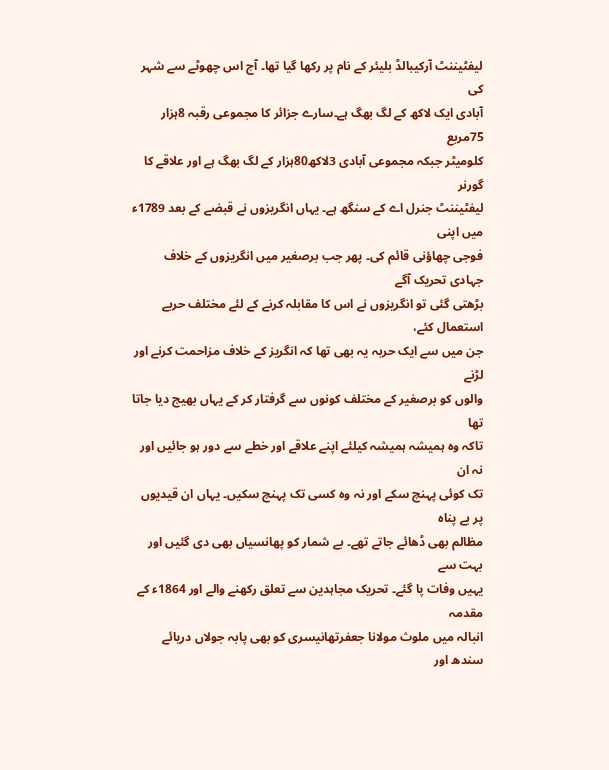لیفٹیننٹ آرکیبالڈ بلیئر کے نام پر رکھا گیا تھا۔ آج اس چھوٹے سے شہر کی
آبادی ایک لاکھ کے لگ بھگ ہے۔سارے جزائر کا مجموعی رقبہ 8ہزار 75مربع
کلومیٹر جبکہ مجموعی آبادی 3لاکھ80ہزار کے لگ بھگ ہے اور علاقے کا گورنر
لیفٹیننٹ جنرل اے کے سنگھ ہے۔ یہاں انگریزوں نے قبضے کے بعد 1789ء میں اپنی
فوجی چھاؤنی قائم کی۔ پھر جب برصغیر میں انگریزوں کے خلاف جہادی تحریک آگے
بڑھتی گئی تو انگریزوں نے اس کا مقابلہ کرنے کے لئے مختلف حربے استعمال کئے،
جن میں سے ایک حربہ یہ بھی تھا کہ انگریز کے خلاف مزاحمت کرنے اور لڑنے
والوں کو برصغیر کے مختلف کونوں سے گرفتار کر کے یہاں بھیج دیا جاتا تھا
تاکہ وہ ہمیشہ ہمیشہ کیلئے اپنے علاقے اور خطے سے دور ہو جائیں اور نہ ان
تک کوئی پہنچ سکے اور نہ وہ کسی تک پہنچ سکیں۔ یہاں ان قیدیوں پر بے پناہ
مظالم بھی ڈھائے جاتے تھے۔ بے شمار کو پھانسیاں بھی دی گئیں اور بہت سے
یہیں وفات پا گئے۔ تحریک مجاہدین سے تعلق رکھنے والے اور 1864ء کے مقدمہ
انبالہ میں ملوث مولانا جعفرتھانیسری کو بھی پابہ جولاں دریائے سندھ اور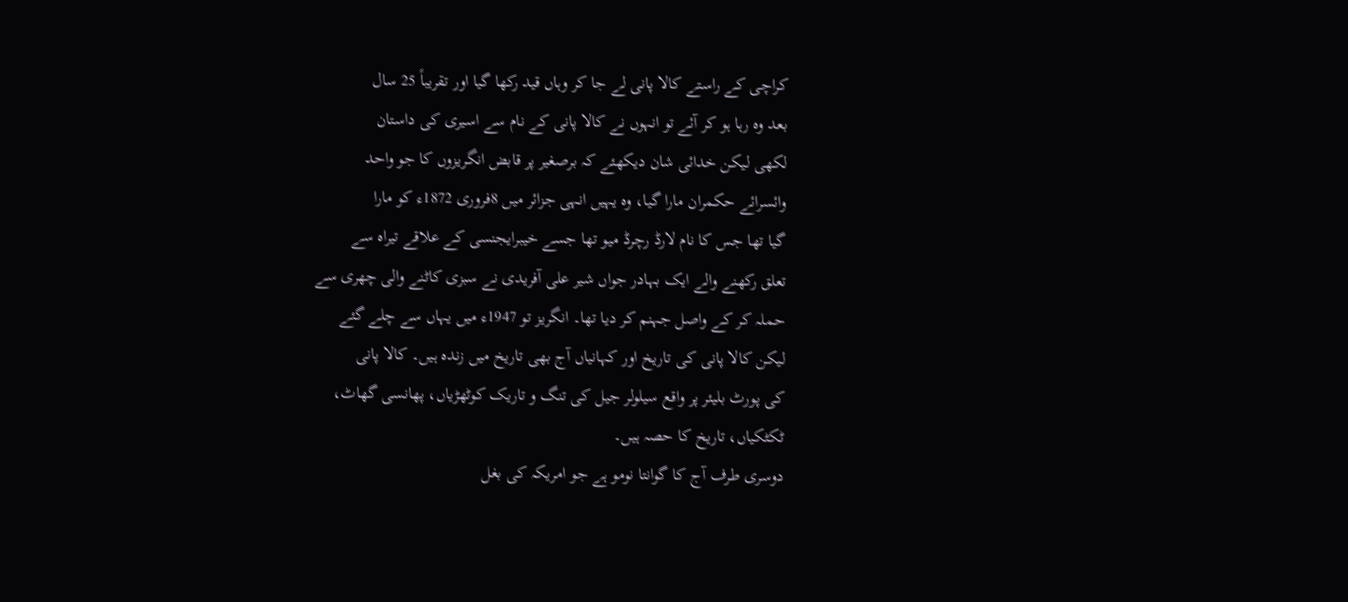کراچی کے راستے کالا پانی لے جا کر وہاں قید رکھا گیا اور تقریباً 25 سال
بعد وہ رہا ہو کر آئے تو انہوں نے کالا پانی کے نام سے اسیری کی داستان
لکھی لیکن خدائی شان دیکھئے کہ برصغیر پر قابض انگریزوں کا جو واحد
وائسرائے حکمران مارا گیا، وہ یہیں انہی جزائر میں 8فروری 1872ء کو مارا
گیا تھا جس کا نام لارڈ رچرڈ میو تھا جسے خیبرایجنسی کے علاقے تیراہ سے
تعلق رکھنے والے ایک بہادر جواں شیر علی آفریدی نے سبزی کاٹنے والی چھری سے
حملہ کر کے واصل جہنم کر دیا تھا۔ انگریز تو 1947ء میں یہاں سے چلے گئے
لیکن کالا پانی کی تاریخ اور کہانیاں آج بھی تاریخ میں زندہ ہیں۔ کالا پانی
کی پورٹ بلیئر پر واقع سیلولر جیل کی تنگ و تاریک کوٹھڑیاں، پھانسی گھاٹ،
ٹکٹکیاں، تاریخ کا حصہ ہیں۔
دوسری طرف آج کا گوانتا نومو ہے جو امریکہ کی بغل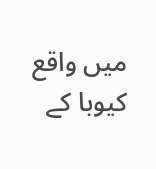میں واقع کیوبا کے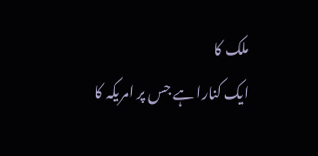ملک کا
ایک کنارا ہے جس پر امریکہ کا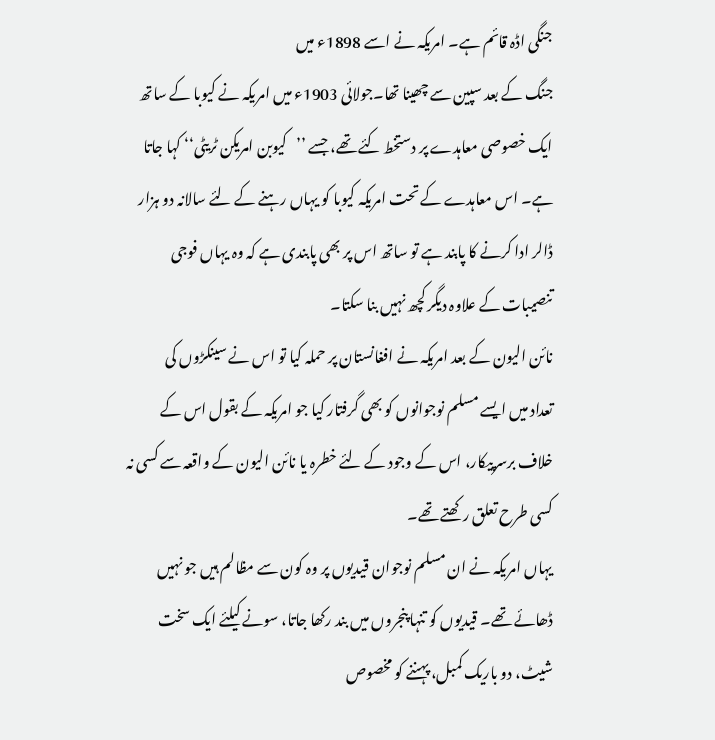جنگی اڈہ قائم ہے۔ امریکہ نے اسے 1898ء میں
جنگ کے بعد سپین سے چھینا تھا۔جولائی 1903ء میں امریکہ نے کیوبا کے ساتھ
ایک خصوصی معاہدے پر دستخط کئے تھے، جسے ’’کیوبن امریکن ٹریٹی‘‘ کہا جاتا
ہے۔ اس معاہدے کے تحت امریکہ کیوبا کو یہاں رہنے کے لئے سالانہ دو ہزار
ڈالر ادا کرنے کا پابند ہے تو ساتھ اس پر بھی پابندی ہے کہ وہ یہاں فوجی
تنصیبات کے علاوہ دیگر کچھ نہیں بنا سکتا۔
نائن الیون کے بعد امریکہ نے افغانستان پر حملہ کیا تو اس نے سینکڑوں کی
تعداد میں ایسے مسلم نوجوانوں کو بھی گرفتار کیا جو امریکہ کے بقول اس کے
خلاف برسرپیکار، اس کے وجود کے لئے خطرہ یا نائن الیون کے واقعہ سے کسی نہ
کسی طرح تعلق رکھتے تھے۔
یہاں امریکہ نے ان مسلم نوجوان قیدیوں پر وہ کون سے مظالم ہیں جو نہیں
ڈھائے تھے۔ قیدیوں کو تنہا پنجروں میں بند رکھا جاتا، سونے کیلئے ایک سخت
شیٹ، دو باریک کمبل، پہننے کو مخصوص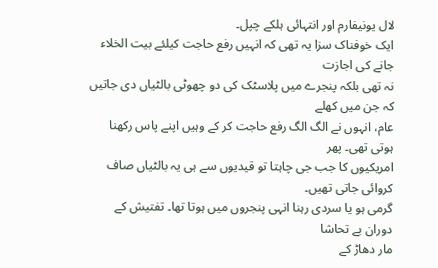لال یونیفارم اور انتہائی ہلکے چپل۔
ایک خوفناک سزا یہ تھی کہ انہیں رفع حاجت کیلئے بیت الخلاء جانے کی اجازت
نہ تھی بلکہ پنجرے میں پلاسٹک کی دو چھوٹی بالٹیاں دی جاتیں کہ جن میں کھلے
عام، انہوں نے الگ الگ رفع حاجت کر کے وہیں اپنے پاس رکھنا ہوتی تھی۔ پھر
امریکیوں کا جب جی چاہتا تو قیدیوں سے ہی یہ بالٹیاں صاف کروائی جاتی تھیں۔
گرمی ہو یا سردی رہنا انہی پنجروں میں ہوتا تھا۔ تفتیش کے دوران بے تحاشا
مار دھاڑ کے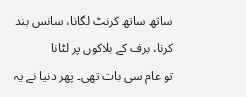ساتھ ساتھ کرنٹ لگانا، سانس بند کرنا، برف کے بلاکوں پر لٹانا
تو عام سی بات تھی۔ پھر دنیا نے یہ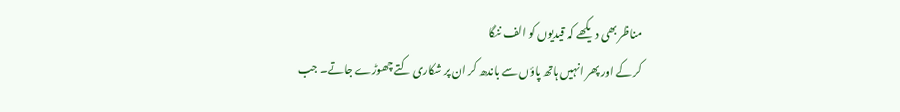مناظر بھی دیکھے کہ قیدیوں کو الف ننگا
کر کے اور پھر انہیں ہاتھ پاؤں سے باندھ کر ان پر شکاری کتے چھوڑے جاتے۔ جب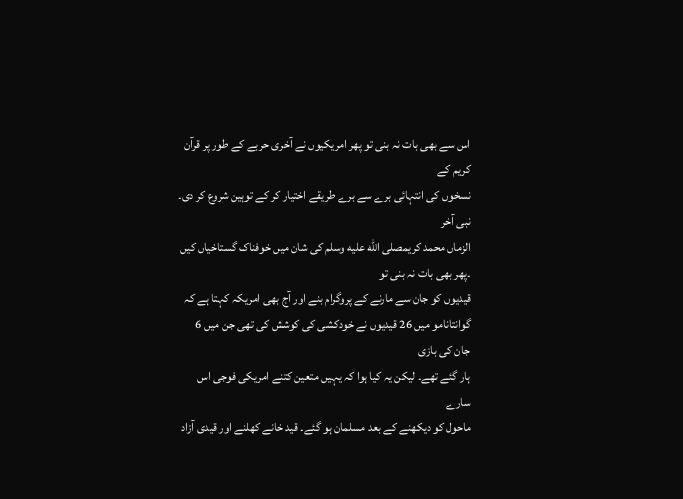اس سے بھی بات نہ بنی تو پھر امریکیوں نے آخری حربے کے طور پر قرآن کریم کے
نسخوں کی انتہائی برے سے برے طریقے اختیار کر کے توہین شروع کر دی۔ نبی آخر
الزماں محمد کریمصلى الله عليه وسلم کی شان میں خوفناک گستاخیاں کیں ۔پھر بھی بات نہ بنی تو
قیدیوں کو جان سے مارنے کے پروگرام بنے اور آج بھی امریکہ کہتا ہے کہ
گوانتانامو میں 26 قیدیوں نے خودکشی کی کوشش کی تھی جن میں 6 جان کی بازی
ہار گئے تھے۔ لیکن یہ کیا ہوا کہ یہیں متعین کتنے امریکی فوجی اس سارے
ماحول کو دیکھنے کے بعد مسلمان ہو گئے۔ قید خانے کھلنے اور قیدی آزاد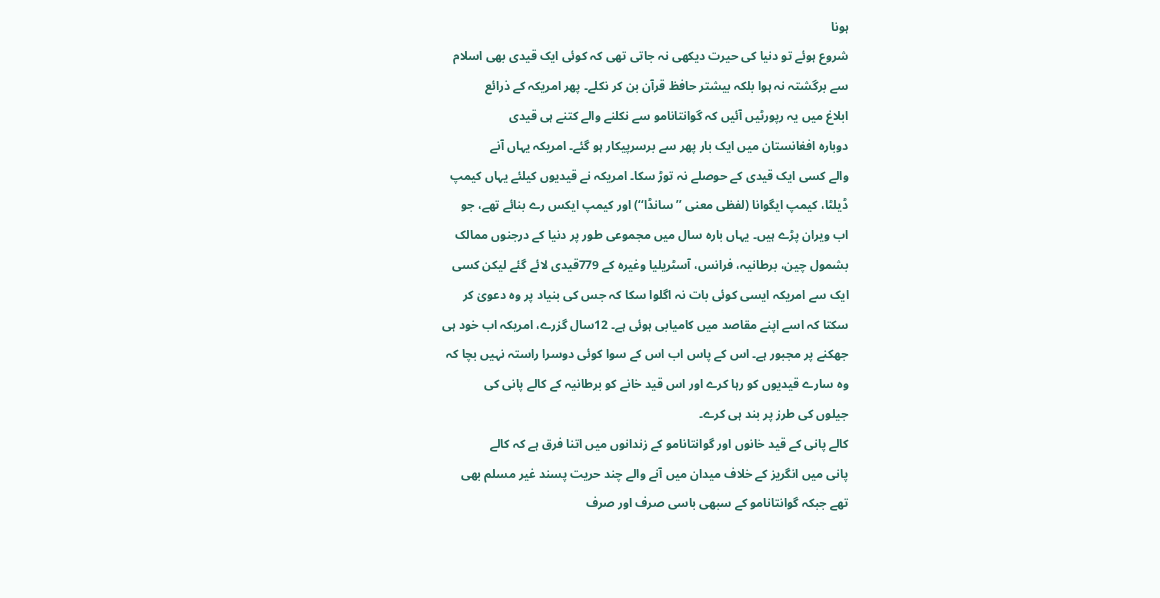ہونا
شروع ہوئے تو دنیا کی حیرت دیکھی نہ جاتی تھی کہ کوئی ایک قیدی بھی اسلام
سے برگشتہ نہ ہوا بلکہ بیشتر حافظ قرآن بن کر نکلے۔ پھر امریکہ کے ذرائع
ابلاغ میں یہ رپورٹیں آئیں کہ گوانتانامو سے نکلنے والے کتنے ہی قیدی
دوبارہ افغانستان میں ایک بار پھر سے برسرپیکار ہو گئے۔ امریکہ یہاں آنے
والے کسی ایک قیدی کے حوصلے نہ توڑ سکا۔ امریکہ نے قیدیوں کیلئے یہاں کیمپ
ڈیلٹا، کیمپ ایگوانا (لفظی معنی ’’سانڈا‘‘) اور کیمپ ایکس رے بنائے تھے، جو
اب ویران پڑے ہیں۔ یہاں بارہ سال میں مجموعی طور پر دنیا کے درجنوں ممالک
بشمول چین، برطانیہ، فرانس، آسٹریلیا وغیرہ کے 779قیدی لائے گئے لیکن کسی
ایک سے امریکہ ایسی کوئی بات نہ اگلوا سکا کہ جس کی بنیاد پر وہ دعویٰ کر
سکتا کہ اسے اپنے مقاصد میں کامیابی ہوئی ہے۔ 12سال گزرے، امریکہ اب خود ہی
جھکنے پر مجبور ہے۔ اس کے پاس اب اس کے سوا کوئی دوسرا راستہ نہیں بچا کہ
وہ سارے قیدیوں کو رہا کرے اور اس قید خانے کو برطانیہ کے کالے پانی کی
جیلوں کی طرز پر بند ہی کرے۔
کالے پانی کے قید خانوں اور گوانتانامو کے زندانوں میں اتنا فرق ہے کہ کالے
پانی میں انگریز کے خلاف میدان میں آنے والے چند حریت پسند غیر مسلم بھی
تھے جبکہ گوانتانامو کے سبھی باسی صرف اور صرف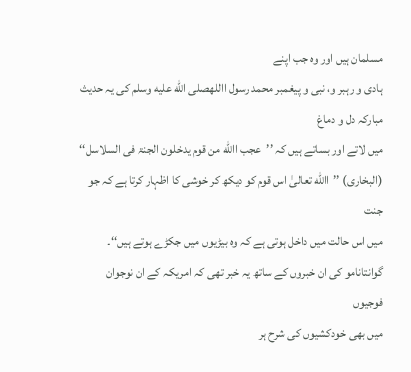مسلمان ہیں اور وہ جب اپنے
ہادی و رہبر و، نبی و پیغمبر محمد رسول االلهصلى الله عليه وسلم کی یہ حدیث مبارکہ دل و دماغ
میں لاتے اور بساتے ہیں کہ ’’عجب االله من قوم یدخلون الجنۃ فی السلاسل‘‘
(البخاری) ’’االله تعالیٰ اس قوم کو دیکھ کر خوشی کا اظہار کرتا ہے کہ جو جنت
میں اس حالت میں داخل ہوتی ہے کہ وہ بیڑیوں میں جکڑے ہوتے ہیں‘‘۔
گوانتانامو کی ان خبروں کے ساتھ یہ خبر تھی کہ امریکہ کے ان نوجوان فوجیوں
میں بھی خودکشیوں کی شرح ہر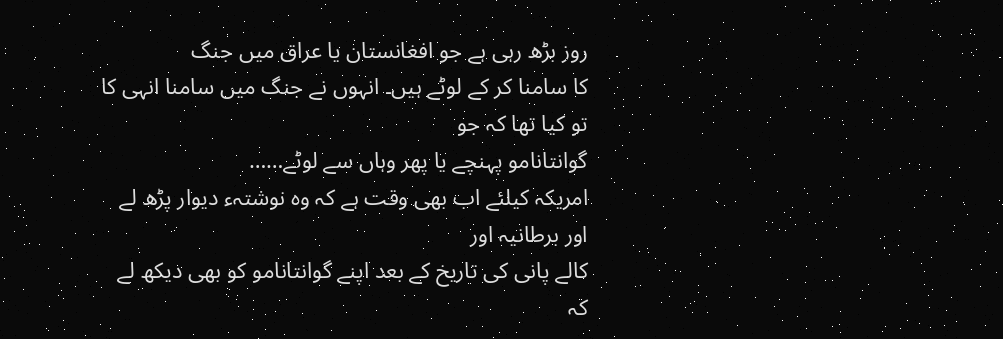روز بڑھ رہی ہے جو افغانستان یا عراق میں جنگ
کا سامنا کر کے لوٹے ہیں۔ انہوں نے جنگ میں سامنا انہی کا تو کیا تھا کہ جو
گوانتانامو پہنچے یا پھر وہاں سے لوٹے……
امریکہ کیلئے اب بھی وقت ہے کہ وہ نوشتہء دیوار پڑھ لے اور برطانیہ اور
کالے پانی کی تاریخ کے بعد اپنے گوانتانامو کو بھی دیکھ لے کہ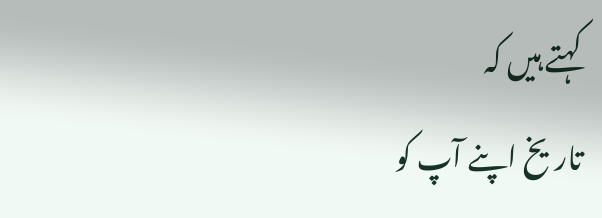کہتے ہیں کہ
تاریخ اپنے آپ کو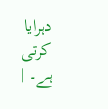دہرایا کرتی ہے۔ |